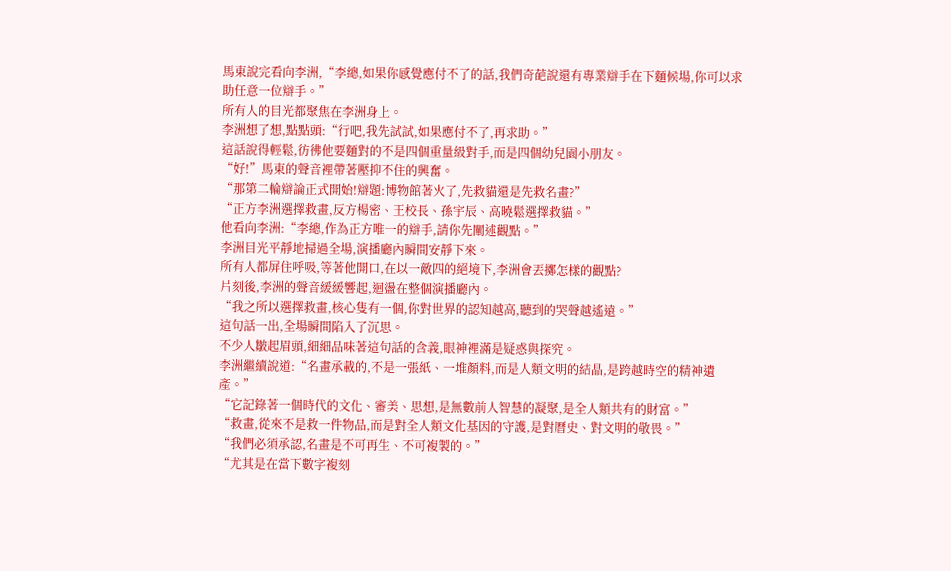馬東說完看向李洲,“李總,如果你感覺應付不了的話,我們奇葩說還有專業辯手在下麵候場,你可以求助任意一位辯手。”
所有人的目光都聚焦在李洲身上。
李洲想了想,點點頭:“行吧,我先試試,如果應付不了,再求助。”
這話說得輕鬆,彷彿他要麵對的不是四個重量級對手,而是四個幼兒園小朋友。
“好!”馬東的聲音裡帶著壓抑不住的興奮。
“那第二輪辯論正式開始!辯題:博物館著火了,先救貓還是先救名畫?”
“正方李洲選擇救畫,反方楊密、王校長、孫宇辰、高曉鬆選擇救貓。”
他看向李洲:“李總,作為正方唯一的辯手,請你先闡述觀點。”
李洲目光平靜地掃過全場,演播廳內瞬間安靜下來。
所有人都屏住呼吸,等著他開口,在以一敵四的絕境下,李洲會丟擲怎樣的觀點?
片刻後,李洲的聲音緩緩響起,迴盪在整個演播廳內。
“我之所以選擇救畫,核心隻有一個,你對世界的認知越高,聽到的哭聲越遙遠。”
這句話一出,全場瞬間陷入了沉思。
不少人皺起眉頭,細細品味著這句話的含義,眼神裡滿是疑惑與探究。
李洲繼續說道:“名畫承載的,不是一張紙、一堆顏料,而是人類文明的結晶,是跨越時空的精神遺產。”
“它記錄著一個時代的文化、審美、思想,是無數前人智慧的凝聚,是全人類共有的財富。”
“救畫,從來不是救一件物品,而是對全人類文化基因的守護,是對曆史、對文明的敬畏。”
“我們必須承認,名畫是不可再生、不可複製的。”
“尤其是在當下數字複刻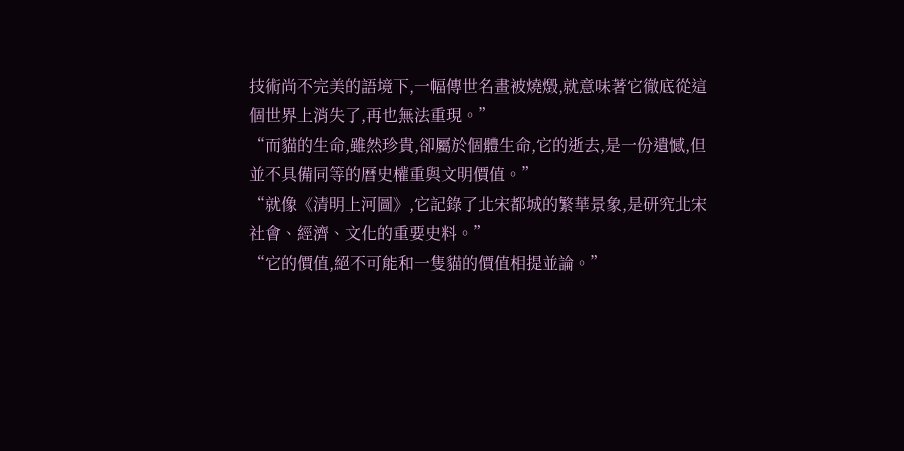技術尚不完美的語境下,一幅傳世名畫被燒燬,就意味著它徹底從這個世界上消失了,再也無法重現。”
“而貓的生命,雖然珍貴,卻屬於個體生命,它的逝去,是一份遺憾,但並不具備同等的曆史權重與文明價值。”
“就像《清明上河圖》,它記錄了北宋都城的繁華景象,是研究北宋社會、經濟、文化的重要史料。”
“它的價值,絕不可能和一隻貓的價值相提並論。”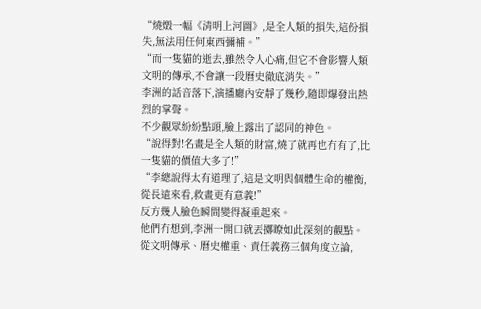“燒燬一幅《清明上河圖》,是全人類的損失,這份損失,無法用任何東西彌補。”
“而一隻貓的逝去,雖然令人心痛,但它不會影響人類文明的傳承,不會讓一段曆史徹底消失。”
李洲的話音落下,演播廳內安靜了幾秒,隨即爆發出熱烈的掌聲。
不少觀眾紛紛點頭,臉上露出了認同的神色。
“說得對!名畫是全人類的財富,燒了就再也冇有了,比一隻貓的價值大多了!”
“李總說得太有道理了,這是文明與個體生命的權衡,從長遠來看,救畫更有意義!”
反方幾人臉色瞬間變得凝重起來。
他們冇想到,李洲一開口就丟擲瞭如此深刻的觀點。
從文明傳承、曆史權重、責任義務三個角度立論,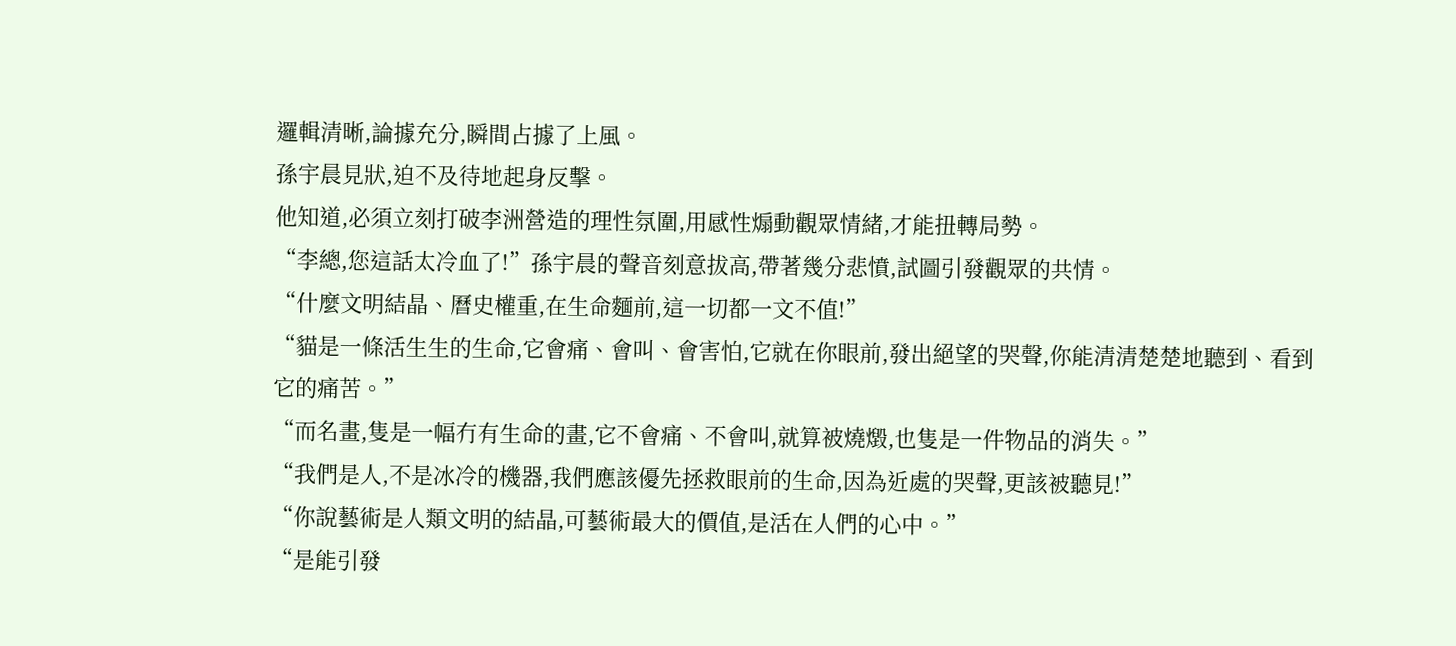邏輯清晰,論據充分,瞬間占據了上風。
孫宇晨見狀,迫不及待地起身反擊。
他知道,必須立刻打破李洲營造的理性氛圍,用感性煽動觀眾情緒,才能扭轉局勢。
“李總,您這話太冷血了!”孫宇晨的聲音刻意拔高,帶著幾分悲憤,試圖引發觀眾的共情。
“什麼文明結晶、曆史權重,在生命麵前,這一切都一文不值!”
“貓是一條活生生的生命,它會痛、會叫、會害怕,它就在你眼前,發出絕望的哭聲,你能清清楚楚地聽到、看到它的痛苦。”
“而名畫,隻是一幅冇有生命的畫,它不會痛、不會叫,就算被燒燬,也隻是一件物品的消失。”
“我們是人,不是冰冷的機器,我們應該優先拯救眼前的生命,因為近處的哭聲,更該被聽見!”
“你說藝術是人類文明的結晶,可藝術最大的價值,是活在人們的心中。”
“是能引發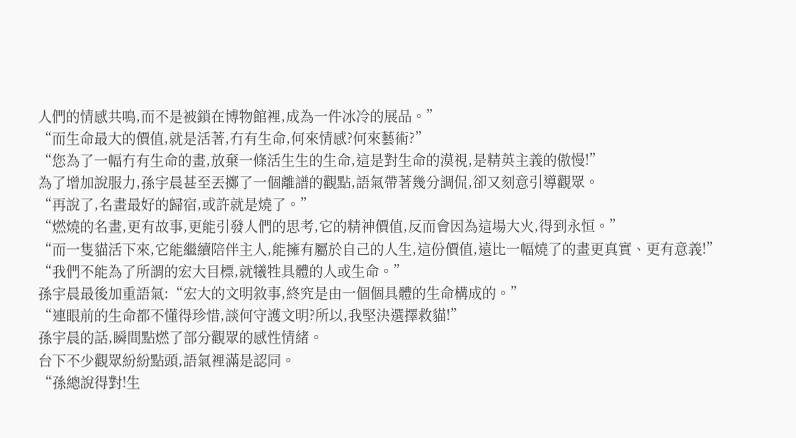人們的情感共鳴,而不是被鎖在博物館裡,成為一件冰冷的展品。”
“而生命最大的價值,就是活著,冇有生命,何來情感?何來藝術?”
“您為了一幅冇有生命的畫,放棄一條活生生的生命,這是對生命的漠視,是精英主義的傲慢!”
為了增加說服力,孫宇晨甚至丟擲了一個離譜的觀點,語氣帶著幾分調侃,卻又刻意引導觀眾。
“再說了,名畫最好的歸宿,或許就是燒了。”
“燃燒的名畫,更有故事,更能引發人們的思考,它的精神價值,反而會因為這場大火,得到永恒。”
“而一隻貓活下來,它能繼續陪伴主人,能擁有屬於自己的人生,這份價值,遠比一幅燒了的畫更真實、更有意義!”
“我們不能為了所謂的宏大目標,就犧牲具體的人或生命。”
孫宇晨最後加重語氣:“宏大的文明敘事,終究是由一個個具體的生命構成的。”
“連眼前的生命都不懂得珍惜,談何守護文明?所以,我堅決選擇救貓!”
孫宇晨的話,瞬間點燃了部分觀眾的感性情緒。
台下不少觀眾紛紛點頭,語氣裡滿是認同。
“孫總說得對!生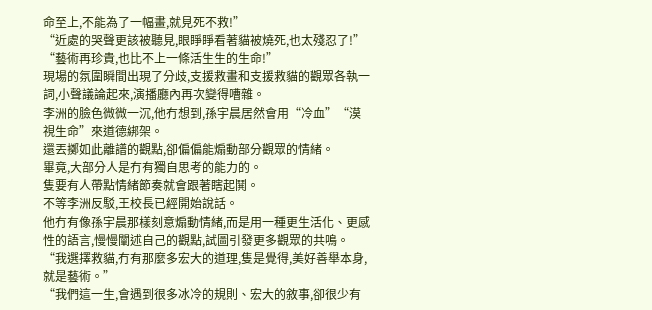命至上,不能為了一幅畫,就見死不救!”
“近處的哭聲更該被聽見,眼睜睜看著貓被燒死,也太殘忍了!”
“藝術再珍貴,也比不上一條活生生的生命!”
現場的氛圍瞬間出現了分歧,支援救畫和支援救貓的觀眾各執一詞,小聲議論起來,演播廳內再次變得嘈雜。
李洲的臉色微微一沉,他冇想到,孫宇晨居然會用“冷血”“漠視生命”來道德綁架。
還丟擲如此離譜的觀點,卻偏偏能煽動部分觀眾的情緒。
畢竟,大部分人是冇有獨自思考的能力的。
隻要有人帶點情緒節奏就會跟著瞎起鬨。
不等李洲反駁,王校長已經開始說話。
他冇有像孫宇晨那樣刻意煽動情緒,而是用一種更生活化、更感性的語言,慢慢闡述自己的觀點,試圖引發更多觀眾的共鳴。
“我選擇救貓,冇有那麼多宏大的道理,隻是覺得,美好善舉本身,就是藝術。”
“我們這一生,會遇到很多冰冷的規則、宏大的敘事,卻很少有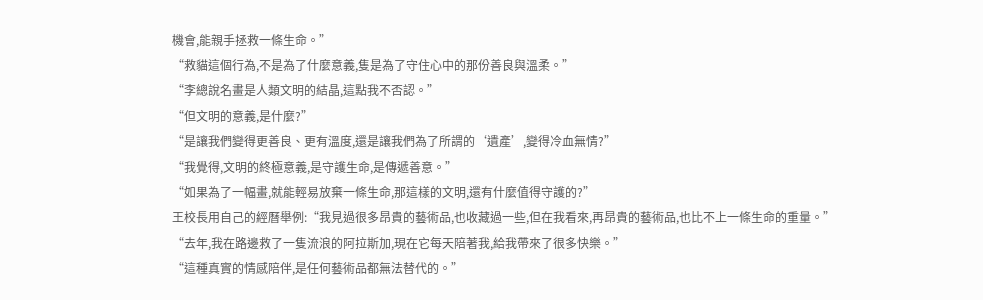機會,能親手拯救一條生命。”
“救貓這個行為,不是為了什麼意義,隻是為了守住心中的那份善良與溫柔。”
“李總說名畫是人類文明的結晶,這點我不否認。”
“但文明的意義,是什麼?”
“是讓我們變得更善良、更有溫度,還是讓我們為了所謂的‘遺產’,變得冷血無情?”
“我覺得,文明的終極意義,是守護生命,是傳遞善意。”
“如果為了一幅畫,就能輕易放棄一條生命,那這樣的文明,還有什麼值得守護的?”
王校長用自己的經曆舉例:“我見過很多昂貴的藝術品,也收藏過一些,但在我看來,再昂貴的藝術品,也比不上一條生命的重量。”
“去年,我在路邊救了一隻流浪的阿拉斯加,現在它每天陪著我,給我帶來了很多快樂。”
“這種真實的情感陪伴,是任何藝術品都無法替代的。”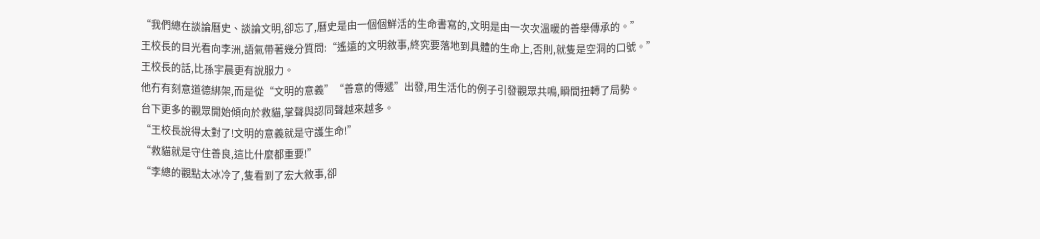“我們總在談論曆史、談論文明,卻忘了,曆史是由一個個鮮活的生命書寫的,文明是由一次次溫暖的善舉傳承的。”
王校長的目光看向李洲,語氣帶著幾分質問:“遙遠的文明敘事,終究要落地到具體的生命上,否則,就隻是空洞的口號。”
王校長的話,比孫宇晨更有說服力。
他冇有刻意道德綁架,而是從“文明的意義”“善意的傳遞”出發,用生活化的例子引發觀眾共鳴,瞬間扭轉了局勢。
台下更多的觀眾開始傾向於救貓,掌聲與認同聲越來越多。
“王校長說得太對了!文明的意義就是守護生命!”
“救貓就是守住善良,這比什麼都重要!”
“李總的觀點太冰冷了,隻看到了宏大敘事,卻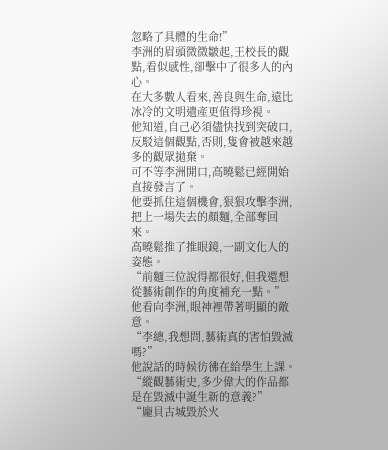忽略了具體的生命!”
李洲的眉頭微微皺起,王校長的觀點,看似感性,卻擊中了很多人的內心。
在大多數人看來,善良與生命,遠比冰冷的文明遺產更值得珍視。
他知道,自己必須儘快找到突破口,反駁這個觀點,否則,隻會被越來越多的觀眾拋棄。
可不等李洲開口,高曉鬆已經開始直接發言了。
他要抓住這個機會,狠狠攻擊李洲,把上一場失去的顏麵,全部奪回來。
高曉鬆推了推眼鏡,一副文化人的姿態。
“前麵三位說得都很好,但我還想從藝術創作的角度補充一點。”
他看向李洲,眼神裡帶著明顯的敵意。
“李總,我想問,藝術真的害怕毀滅嗎?”
他說話的時候彷彿在給學生上課。
“縱觀藝術史,多少偉大的作品都是在毀滅中誕生新的意義?”
“龐貝古城毀於火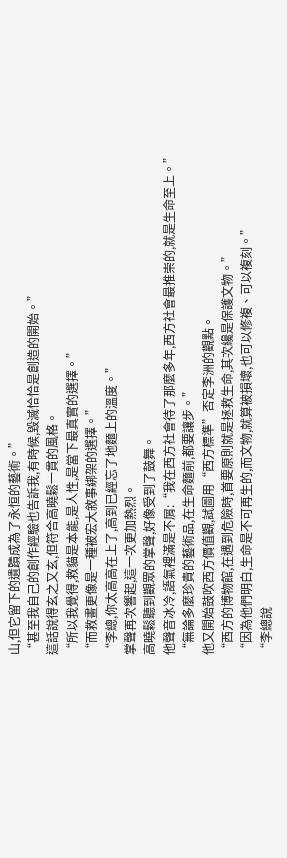山,但它留下的遺蹟成為了永恒的藝術。”
“甚至我自己的創作經驗也告訴我,有時候,毀滅恰恰是創造的開始。”
這話說得玄之又玄,但符合高曉鬆一貫的風格。
“所以我覺得,救貓是本能,是人性,是當下最真實的選擇。”
“而救畫更像是一種被宏大敘事綁架的選擇。”
“李總,你太高高在上了,高到已經忘了地麵上的溫度。”
掌聲再次響起,這一次更加熱烈。
高曉鬆聽到觀眾的掌聲,好像受到了鼓舞。
他聲音冰冷,語氣裡滿是不屑:“我在西方社會待了那麼多年,西方社會最推崇的,就是生命至上。”
“無論多麼珍貴的藝術品,在生命麵前,都要讓步。”
他又開始鼓吹西方價值觀,試圖用“西方標準”否定李洲的觀點。
“西方的博物館,在遇到危險時,首要原則就是拯救生命,其次纔是保護文物。”
“因為他們明白,生命是不可再生的,而文物,就算被損壞,也可以修複、可以複刻。”
“李總說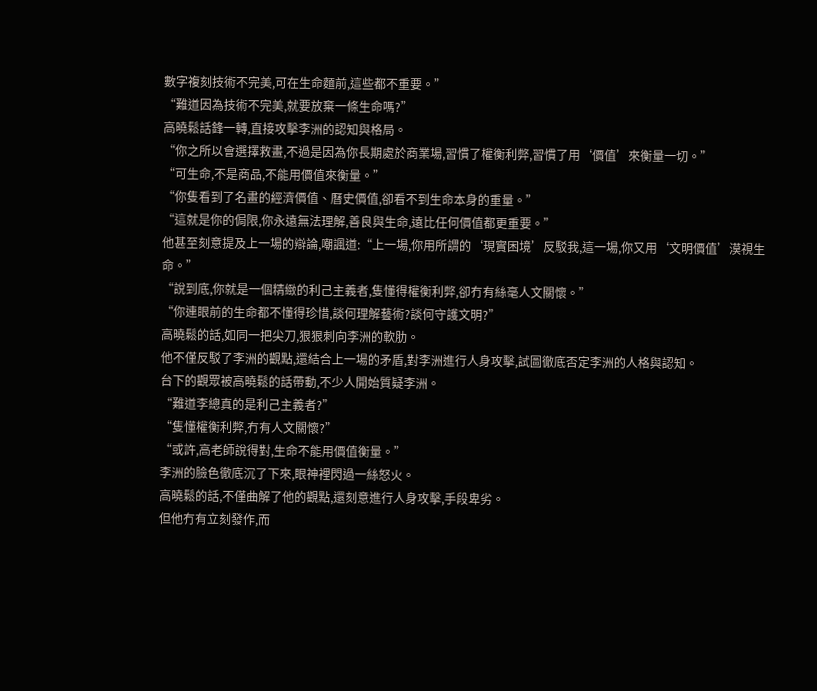數字複刻技術不完美,可在生命麵前,這些都不重要。”
“難道因為技術不完美,就要放棄一條生命嗎?”
高曉鬆話鋒一轉,直接攻擊李洲的認知與格局。
“你之所以會選擇救畫,不過是因為你長期處於商業場,習慣了權衡利弊,習慣了用‘價值’來衡量一切。”
“可生命,不是商品,不能用價值來衡量。”
“你隻看到了名畫的經濟價值、曆史價值,卻看不到生命本身的重量。”
“這就是你的侷限,你永遠無法理解,善良與生命,遠比任何價值都更重要。”
他甚至刻意提及上一場的辯論,嘲諷道:“上一場,你用所謂的‘現實困境’反駁我,這一場,你又用‘文明價值’漠視生命。”
“說到底,你就是一個精緻的利己主義者,隻懂得權衡利弊,卻冇有絲毫人文關懷。”
“你連眼前的生命都不懂得珍惜,談何理解藝術?談何守護文明?”
高曉鬆的話,如同一把尖刀,狠狠刺向李洲的軟肋。
他不僅反駁了李洲的觀點,還結合上一場的矛盾,對李洲進行人身攻擊,試圖徹底否定李洲的人格與認知。
台下的觀眾被高曉鬆的話帶動,不少人開始質疑李洲。
“難道李總真的是利己主義者?”
“隻懂權衡利弊,冇有人文關懷?”
“或許,高老師說得對,生命不能用價值衡量。”
李洲的臉色徹底沉了下來,眼神裡閃過一絲怒火。
高曉鬆的話,不僅曲解了他的觀點,還刻意進行人身攻擊,手段卑劣。
但他冇有立刻發作,而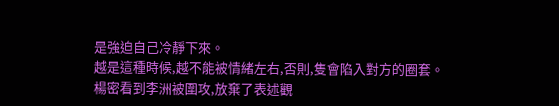是強迫自己冷靜下來。
越是這種時候,越不能被情緒左右,否則,隻會陷入對方的圈套。
楊密看到李洲被圍攻,放棄了表述觀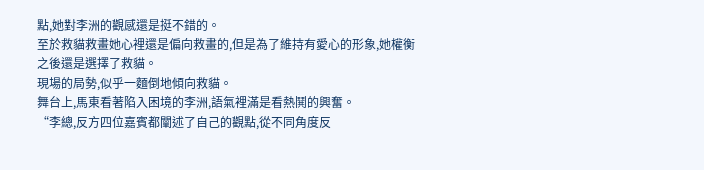點,她對李洲的觀感還是挺不錯的。
至於救貓救畫她心裡還是偏向救畫的,但是為了維持有愛心的形象,她權衡之後還是選擇了救貓。
現場的局勢,似乎一麵倒地傾向救貓。
舞台上,馬東看著陷入困境的李洲,語氣裡滿是看熱鬨的興奮。
“李總,反方四位嘉賓都闡述了自己的觀點,從不同角度反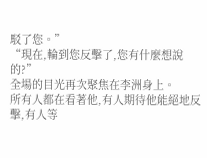駁了您。”
“現在,輪到您反擊了,您有什麼想說的?”
全場的目光再次聚焦在李洲身上。
所有人都在看著他,有人期待他能絕地反擊,有人等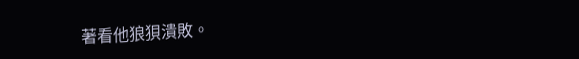著看他狼狽潰敗。